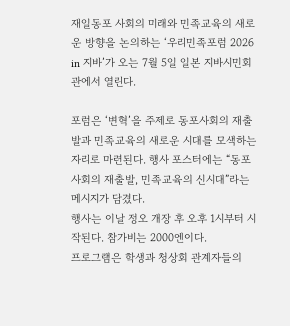재일동포 사회의 미래와 민족교육의 새로운 방향을 논의하는 ‘우리민족포럼 2026 in 지바’가 오는 7월 5일 일본 지바시민회관에서 열린다.

포럼은 ‘변혁’을 주제로 동포사회의 재출발과 민족교육의 새로운 시대를 모색하는 자리로 마련된다. 행사 포스터에는 “동포사회의 재출발, 민족교육의 신시대”라는 메시지가 담겼다.
행사는 이날 정오 개장 후 오후 1시부터 시작된다. 참가비는 2000엔이다.
프로그램은 학생과 청상회 관계자들의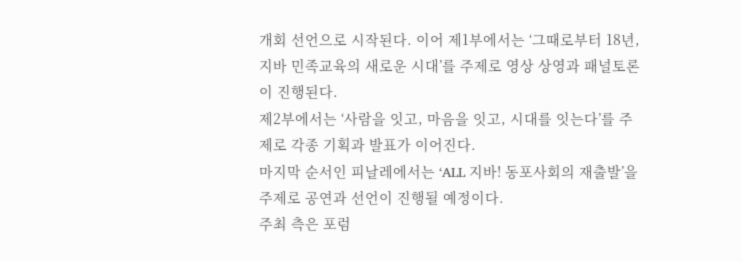개회 선언으로 시작된다. 이어 제1부에서는 ‘그때로부터 18년, 지바 민족교육의 새로운 시대’를 주제로 영상 상영과 패널토론이 진행된다.
제2부에서는 ‘사람을 잇고, 마음을 잇고, 시대를 잇는다’를 주제로 각종 기획과 발표가 이어진다.
마지막 순서인 피날레에서는 ‘ALL 지바! 동포사회의 재출발’을 주제로 공연과 선언이 진행될 예정이다.
주최 측은 포럼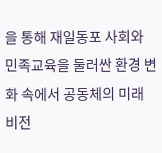을 통해 재일동포 사회와 민족교육을 둘러싼 환경 변화 속에서 공동체의 미래 비전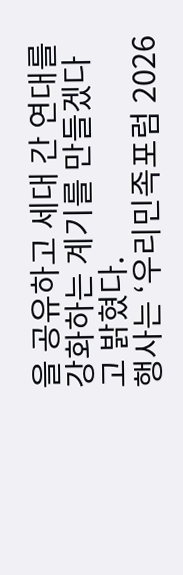을 공유하고 세대 간 연대를 강화하는 계기를 만들겠다고 밝혔다.
행사는 ‘우리민족포럼 2026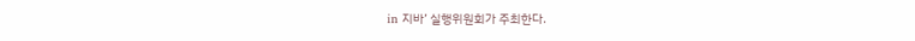in 지바’ 실행위원회가 주최한다.